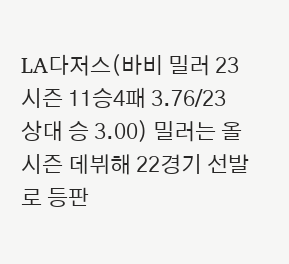LA다저스(바비 밀러 23시즌 11승4패 3.76/23 상대 승 3.00) 밀러는 올 시즌 데뷔해 22경기 선발로 등판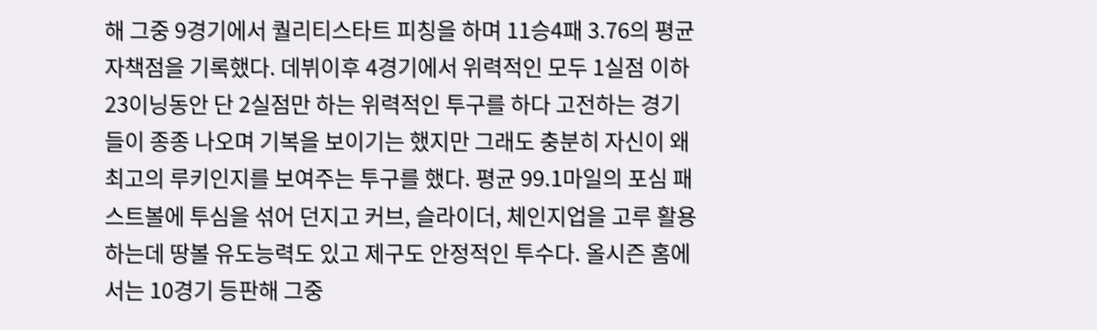해 그중 9경기에서 퀄리티스타트 피칭을 하며 11승4패 3.76의 평균자책점을 기록했다. 데뷔이후 4경기에서 위력적인 모두 1실점 이하 23이닝동안 단 2실점만 하는 위력적인 투구를 하다 고전하는 경기들이 종종 나오며 기복을 보이기는 했지만 그래도 충분히 자신이 왜 최고의 루키인지를 보여주는 투구를 했다. 평균 99.1마일의 포심 패스트볼에 투심을 섞어 던지고 커브, 슬라이더, 체인지업을 고루 활용하는데 땅볼 유도능력도 있고 제구도 안정적인 투수다. 올시즌 홈에서는 10경기 등판해 그중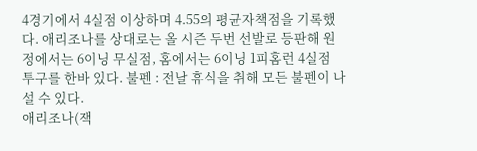4경기에서 4실점 이상하며 4.55의 평균자책점을 기록했다. 애리조나를 상대로는 올 시즌 두번 선발로 등판해 원정에서는 6이닝 무실점, 홈에서는 6이닝 1피홈런 4실점 투구를 한바 있다. 불펜 : 전날 휴식을 취해 모든 불펜이 나설 수 있다.
애리조나(잭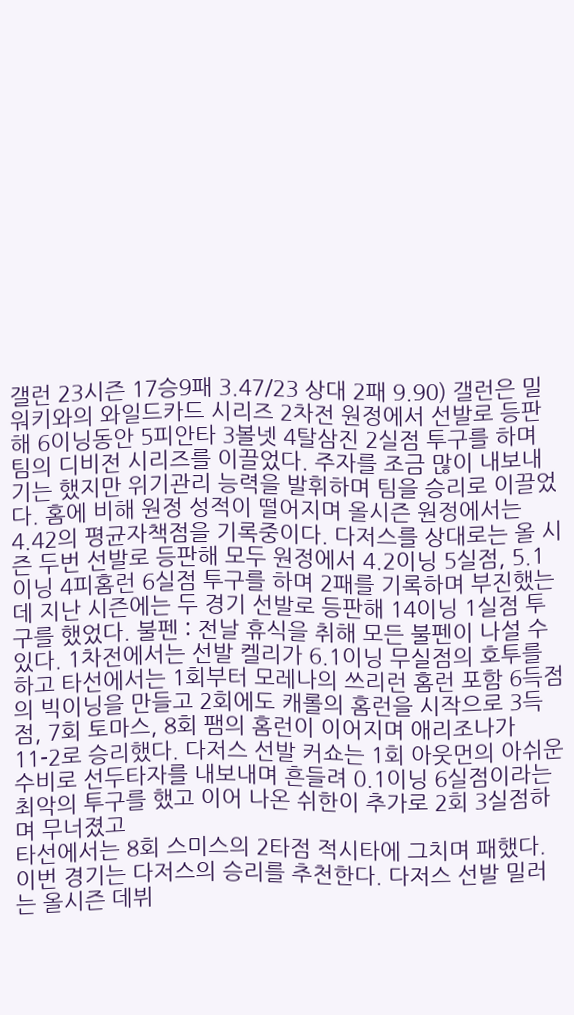갤런 23시즌 17승9패 3.47/23 상대 2패 9.90) 갤런은 밀워키와의 와일드카드 시리즈 2차전 원정에서 선발로 등판해 6이닝동안 5피안타 3볼넷 4탈삼진 2실점 투구를 하며 팀의 디비전 시리즈를 이끌었다. 주자를 조금 많이 내보내기는 했지만 위기관리 능력을 발휘하며 팀을 승리로 이끌었다. 홈에 비해 원정 성적이 떨어지며 올시즌 원정에서는 4.42의 평균자책점을 기록중이다. 다저스를 상대로는 올 시즌 두번 선발로 등판해 모두 원정에서 4.2이닝 5실점, 5.1이닝 4피홈런 6실점 투구를 하며 2패를 기록하며 부진했는데 지난 시즌에는 두 경기 선발로 등판해 14이닝 1실점 투구를 했었다. 불펜 : 전날 휴식을 취해 모든 불펜이 나설 수 있다. 1차전에서는 선발 켈리가 6.1이닝 무실점의 호투를 하고 타선에서는 1회부터 모레나의 쓰리런 홈런 포함 6득점의 빅이닝을 만들고 2회에도 캐롤의 홈런을 시작으로 3득점, 7회 토마스, 8회 팸의 홈런이 이어지며 애리조나가 11-2로 승리했다. 다저스 선발 커쇼는 1회 아웃먼의 아쉬운 수비로 선두타자를 내보내며 흔들려 0.1이닝 6실점이라는 최악의 투구를 했고 이어 나온 쉬한이 추가로 2회 3실점하며 무너졌고
타선에서는 8회 스미스의 2타점 적시타에 그치며 패했다.
이번 경기는 다저스의 승리를 추천한다. 다저스 선발 밀러는 올시즌 데뷔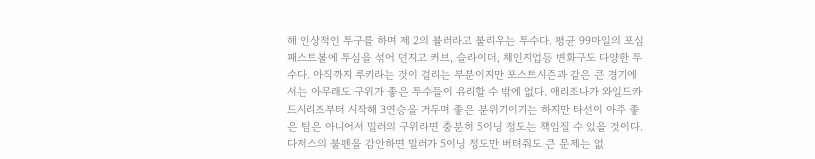해 인상적인 투구를 하며 제 2의 뷸러라고 불리우는 투수다. 평균 99마일의 포심패스트볼에 투심을 섞어 던지고 커브, 슬라이더, 체인지업등 변화구도 다양한 투수다. 아직까지 루키라는 것이 걸리는 부분이지만 포스트시즌과 같은 큰 경기에서는 아무래도 구위가 좋은 투수들이 유리할 수 밖에 없다. 애리조나가 와일드카드시리즈부터 시작해 3연승을 거두며 좋은 분위기이기는 하지만 타선이 아주 좋은 팀은 아니어서 밀러의 구위라면 충분히 5이닝 정도는 책임질 수 있을 것이다. 다저스의 불펜을 감안하면 밀러가 5이닝 정도만 버텨줘도 큰 문제는 없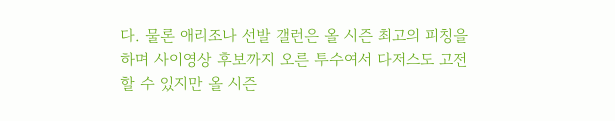다. 물론 애리조나 선발 갤런은 올 시즌 최고의 피칭을 하며 사이영상 후보까지 오른 투수여서 다저스도 고전할 수 있지만 올 시즌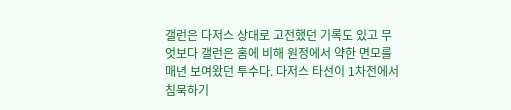갤런은 다저스 상대로 고전했던 기록도 있고 무엇보다 갤런은 홈에 비해 원정에서 약한 면모를 매년 보여왔던 투수다. 다저스 타선이 1차전에서 침묵하기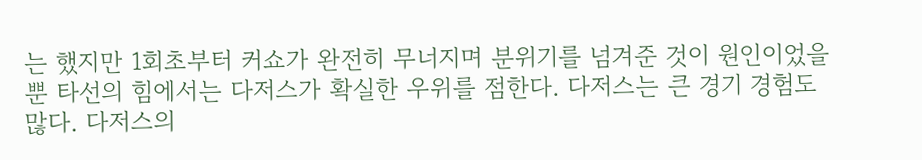는 했지만 1회초부터 커쇼가 완전히 무너지며 분위기를 넘겨준 것이 원인이었을뿐 타선의 힘에서는 다저스가 확실한 우위를 점한다. 다저스는 큰 경기 경험도 많다. 다저스의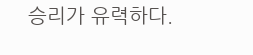승리가 유력하다.